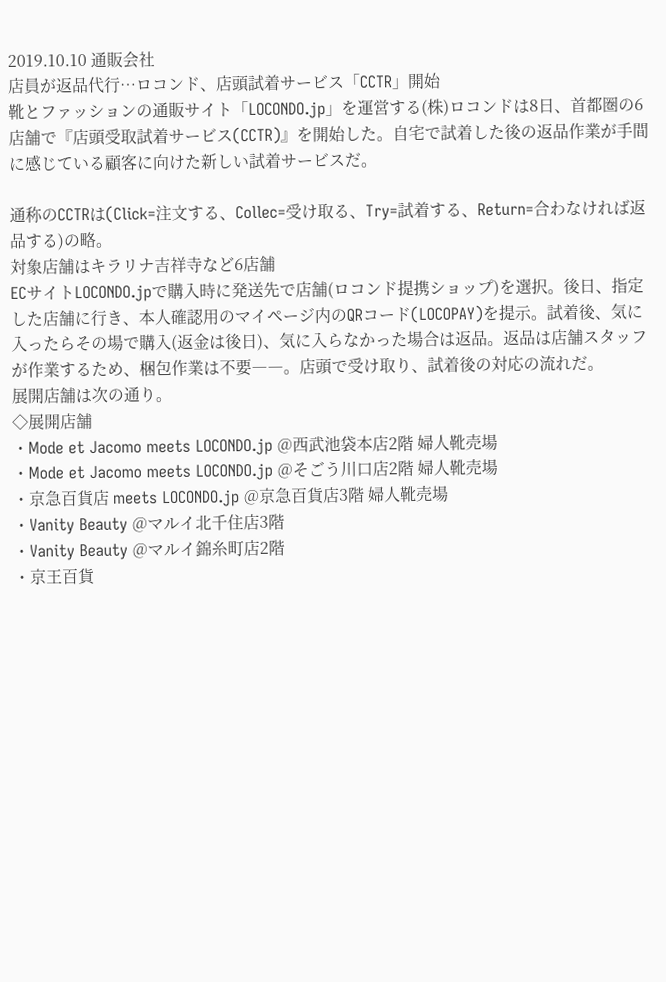2019.10.10 通販会社
店員が返品代行…ロコンド、店頭試着サービス「CCTR」開始
靴とファッションの通販サイト「LOCONDO.jp」を運営する(株)ロコンドは8日、首都圏の6店舗で『店頭受取試着サービス(CCTR)』を開始した。自宅で試着した後の返品作業が手間に感じている顧客に向けた新しい試着サービスだ。

通称のCCTRは(Click=注文する、Collec=受け取る、Try=試着する、Return=合わなければ返品する)の略。
対象店舗はキラリナ吉祥寺など6店舗
ECサイトLOCONDO.jpで購入時に発送先で店舗(ロコンド提携ショップ)を選択。後日、指定した店舗に行き、本人確認用のマイページ内のQRコード(LOCOPAY)を提示。試着後、気に入ったらその場で購入(返金は後日)、気に入らなかった場合は返品。返品は店舗スタッフが作業するため、梱包作業は不要――。店頭で受け取り、試着後の対応の流れだ。
展開店舗は次の通り。
◇展開店舗
・Mode et Jacomo meets LOCONDO.jp @西武池袋本店2階 婦人靴売場
・Mode et Jacomo meets LOCONDO.jp @そごう川口店2階 婦人靴売場
・京急百貨店 meets LOCONDO.jp @京急百貨店3階 婦人靴売場
・Vanity Beauty @マルイ北千住店3階
・Vanity Beauty @マルイ錦糸町店2階
・京王百貨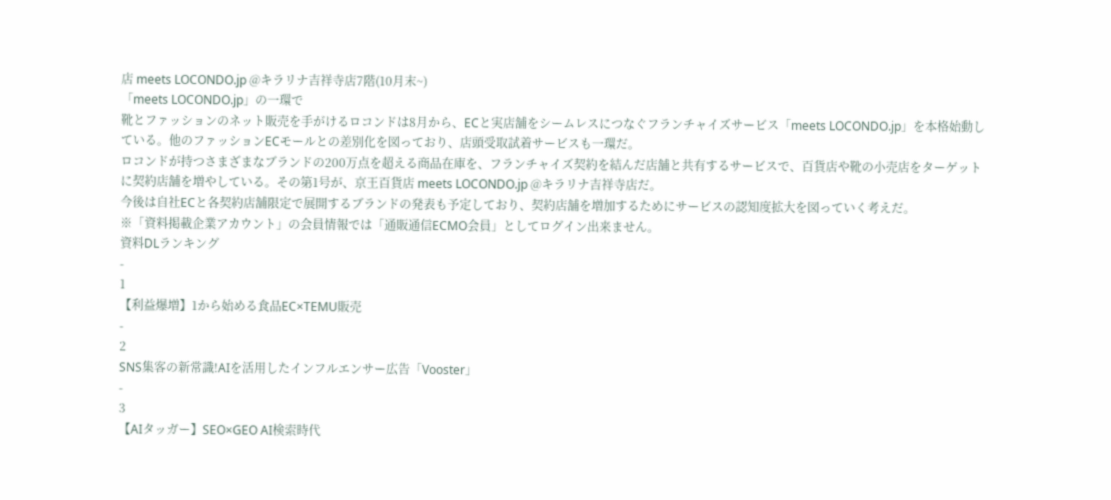店 meets LOCONDO.jp @キラリナ吉祥寺店7階(10月末~)
「meets LOCONDO.jp」の一環で
靴とファッションのネット販売を手がけるロコンドは8月から、ECと実店舗をシームレスにつなぐフランチャイズサービス「meets LOCONDO.jp」を本格始動している。他のファッションECモールとの差別化を図っており、店頭受取試着サービスも一環だ。
ロコンドが持つさまざまなブランドの200万点を超える商品在庫を、フランチャイズ契約を結んだ店舗と共有するサービスで、百貨店や靴の小売店をターゲットに契約店舗を増やしている。その第1号が、京王百貨店 meets LOCONDO.jp @キラリナ吉祥寺店だ。
今後は自社ECと各契約店舗限定で展開するブランドの発表も予定しており、契約店舗を増加するためにサービスの認知度拡大を図っていく考えだ。
※「資料掲載企業アカウント」の会員情報では「通販通信ECMO会員」としてログイン出来ません。
資料DLランキング
-
1
【利益爆増】1から始める食品EC×TEMU販売
-
2
SNS集客の新常識!AIを活用したインフルエンサー広告「Vooster」
-
3
【AIタッガー】SEO×GEO AI検索時代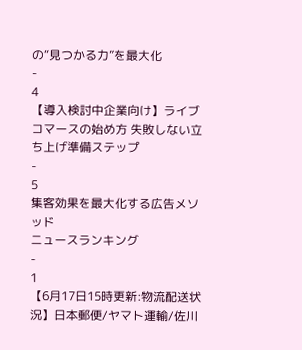の“見つかる力”を最大化
-
4
【導入検討中企業向け】ライブコマースの始め方 失敗しない立ち上げ準備ステップ
-
5
集客効果を最大化する広告メソッド
ニュースランキング
-
1
【6月17日15時更新:物流配送状況】日本郵便/ヤマト運輸/佐川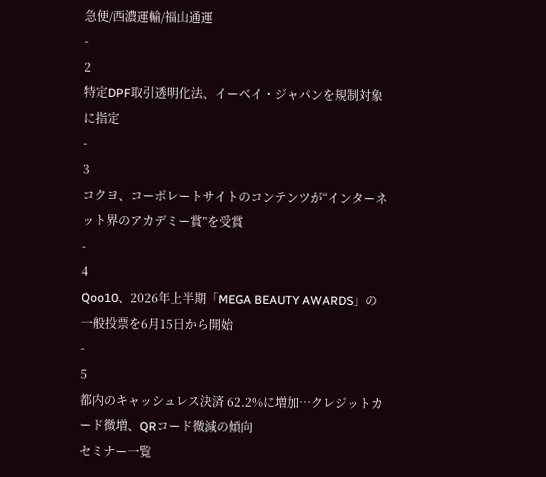急便/西濃運輸/福山通運
-
2
特定DPF取引透明化法、イーベイ・ジャパンを規制対象に指定
-
3
コクヨ、コーポレートサイトのコンテンツが“インターネット界のアカデミー賞”を受賞
-
4
Qoo10、2026年上半期「MEGA BEAUTY AWARDS」の一般投票を6月15日から開始
-
5
都内のキャッシュレス決済 62.2%に増加…クレジットカード微増、QRコード微減の傾向
セミナー一覧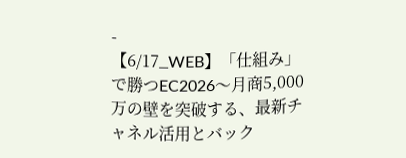-
【6/17_WEB】「仕組み」で勝つEC2026〜月商5,000万の壁を突破する、最新チャネル活用とバック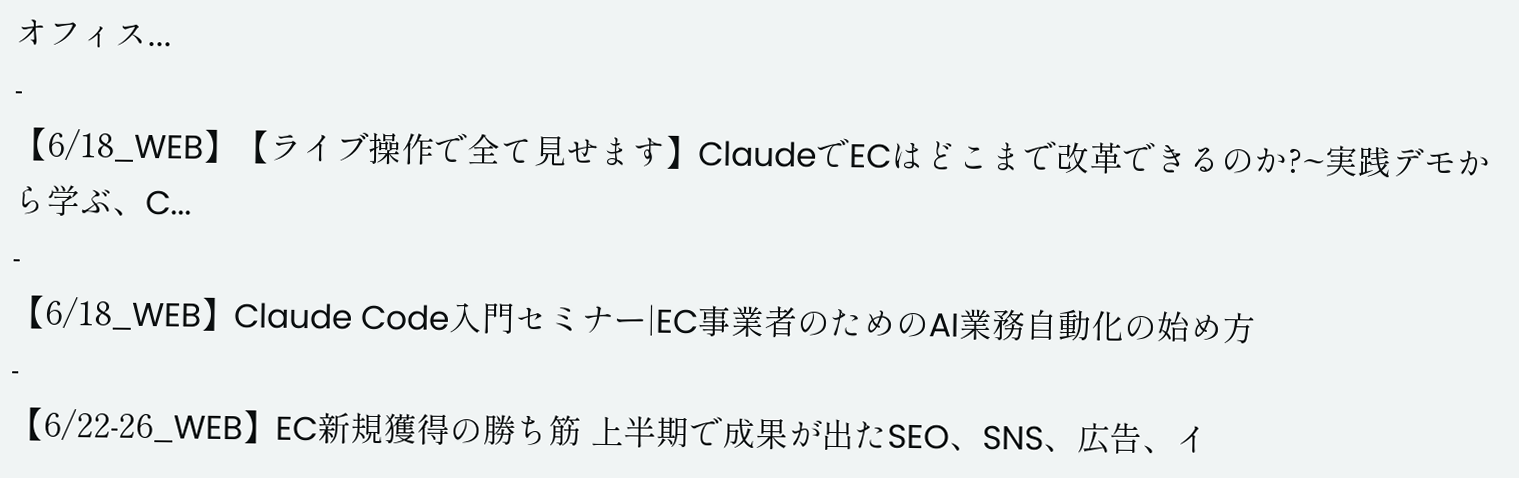オフィス...
-
【6/18_WEB】【ライブ操作で全て見せます】ClaudeでECはどこまで改革できるのか?~実践デモから学ぶ、C...
-
【6/18_WEB】Claude Code入門セミナー|EC事業者のためのAI業務自動化の始め方
-
【6/22-26_WEB】EC新規獲得の勝ち筋 上半期で成果が出たSEO、SNS、広告、イ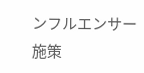ンフルエンサー施策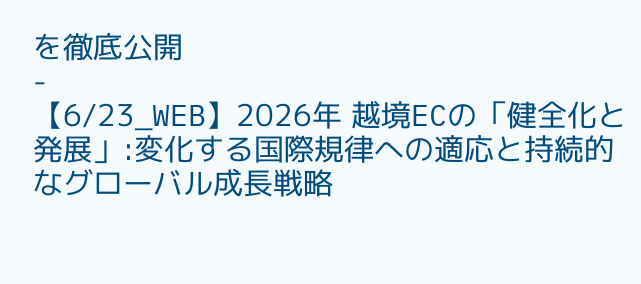を徹底公開
-
【6/23_WEB】2026年 越境ECの「健全化と発展」:変化する国際規律への適応と持続的なグローバル成長戦略